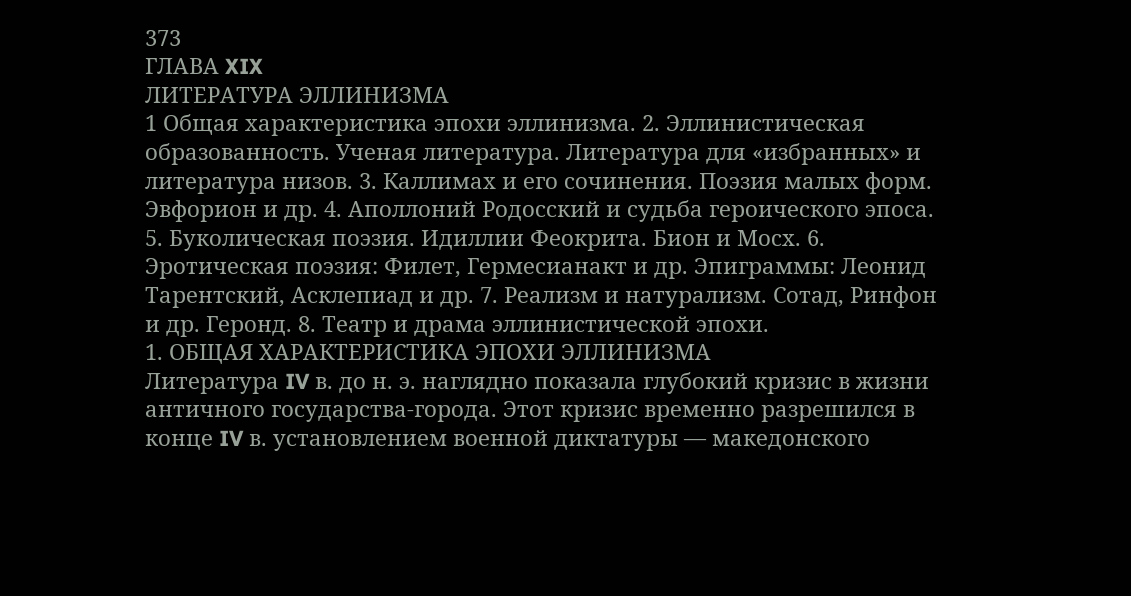373
ГЛАВА XIX
ЛИТЕРАТУРА ЭЛЛИНИЗМА
1 Общая характеристика эпохи эллинизма. 2. Эллинистическая образованность. Ученая литература. Литература для «избранных» и литература низов. 3. Каллимах и его сочинения. Поэзия малых форм. Эвфорион и др. 4. Аполлоний Родосский и судьба героического эпоса. 5. Буколическая поэзия. Идиллии Феокрита. Бион и Мосх. 6. Эротическая поэзия: Филет, Гермесианакт и др. Эпиграммы: Леонид Тарентский, Асклепиад и др. 7. Реализм и натурализм. Сотад, Ринфон и др. Геронд. 8. Театр и драма эллинистической эпохи.
1. ОБЩАЯ ХАРАКТЕРИСТИКА ЭПОХИ ЭЛЛИНИЗМА
Литература IV в. до н. э. наглядно показала глубокий кризис в жизни античного государства-города. Этот кризис временно разрешился в конце IV в. установлением военной диктатуры — македонского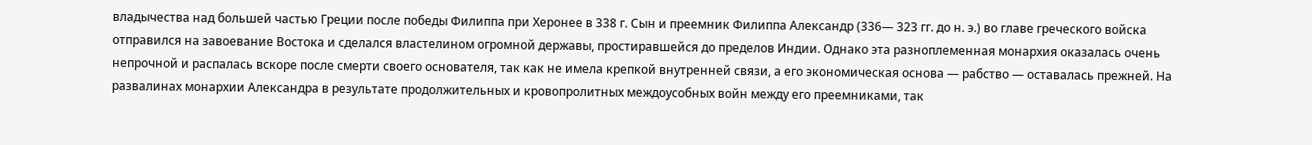владычества над большей частью Греции после победы Филиппа при Херонее в 338 г. Сын и преемник Филиппа Александр (336— 323 гг. до н. э.) во главе греческого войска отправился на завоевание Востока и сделался властелином огромной державы, простиравшейся до пределов Индии. Однако эта разноплеменная монархия оказалась очень непрочной и распалась вскоре после смерти своего основателя, так как не имела крепкой внутренней связи, а его экономическая основа — рабство — оставалась прежней. На развалинах монархии Александра в результате продолжительных и кровопролитных междоусобных войн между его преемниками, так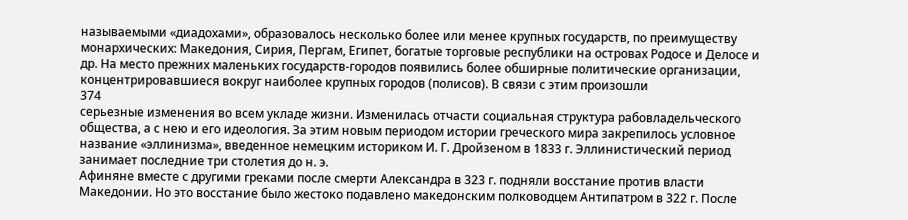называемыми «диадохами», образовалось несколько более или менее крупных государств, по преимуществу монархических: Македония, Сирия, Пергам, Египет, богатые торговые республики на островах Родосе и Делосе и др. На место прежних маленьких государств-городов появились более обширные политические организации, концентрировавшиеся вокруг наиболее крупных городов (полисов). В связи с этим произошли
374
серьезные изменения во всем укладе жизни. Изменилась отчасти социальная структура рабовладельческого общества, а с нею и его идеология. За этим новым периодом истории греческого мира закрепилось условное название «эллинизма», введенное немецким историком И. Г. Дройзеном в 1833 г. Эллинистический период занимает последние три столетия до н. э.
Афиняне вместе с другими греками после смерти Александра в 323 г. подняли восстание против власти Македонии. Но это восстание было жестоко подавлено македонским полководцем Антипатром в 322 г. После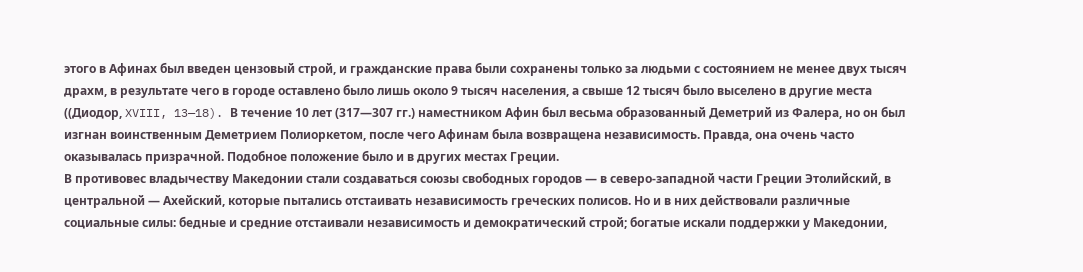этого в Афинах был введен цензовый строй, и гражданские права были сохранены только за людьми с состоянием не менее двух тысяч драхм, в результате чего в городе оставлено было лишь около 9 тысяч населения, а свыше 12 тысяч было выселено в другие места ((Диодор, XVIII, 13—18). В течение 10 лет (317—307 гг.) наместником Афин был весьма образованный Деметрий из Фалера, но он был изгнан воинственным Деметрием Полиоркетом, после чего Афинам была возвращена независимость. Правда, она очень часто оказывалась призрачной. Подобное положение было и в других местах Греции.
В противовес владычеству Македонии стали создаваться союзы свободных городов — в северо-западной части Греции Этолийский, в центральной — Ахейский, которые пытались отстаивать независимость греческих полисов. Но и в них действовали различные социальные силы: бедные и средние отстаивали независимость и демократический строй; богатые искали поддержки у Македонии,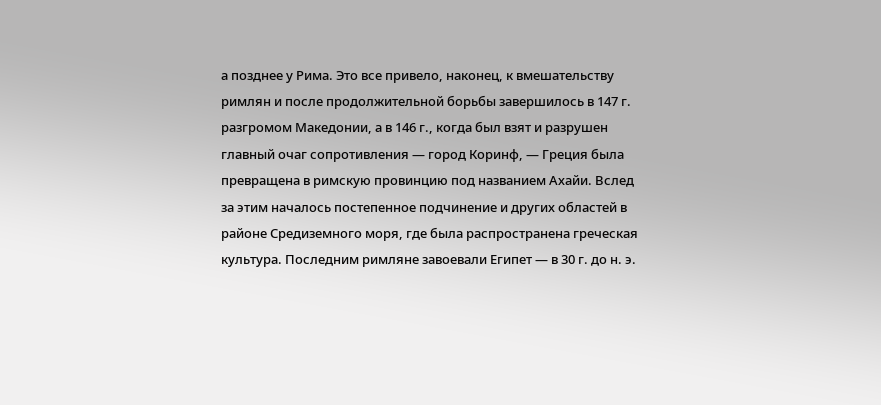а позднее у Рима. Это все привело, наконец, к вмешательству римлян и после продолжительной борьбы завершилось в 147 г. разгромом Македонии, а в 146 г., когда был взят и разрушен главный очаг сопротивления — город Коринф, — Греция была превращена в римскую провинцию под названием Ахайи. Вслед за этим началось постепенное подчинение и других областей в районе Средиземного моря, где была распространена греческая культура. Последним римляне завоевали Египет — в 30 г. до н. э.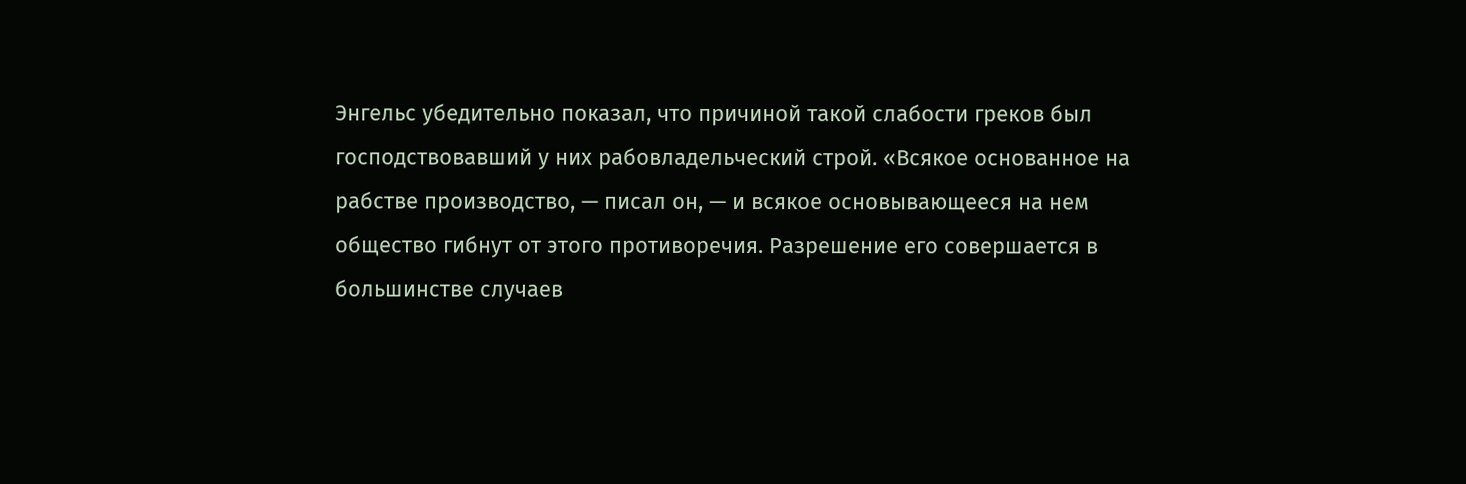Энгельс убедительно показал, что причиной такой слабости греков был господствовавший у них рабовладельческий строй. «Всякое основанное на рабстве производство, — писал он, — и всякое основывающееся на нем общество гибнут от этого противоречия. Разрешение его совершается в большинстве случаев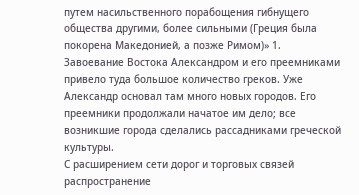путем насильственного порабощения гибнущего общества другими, более сильными (Греция была покорена Македонией, а позже Римом)» 1.
Завоевание Востока Александром и его преемниками привело туда большое количество греков. Уже Александр основал там много новых городов. Его преемники продолжали начатое им дело; все возникшие города сделались рассадниками греческой культуры.
С расширением сети дорог и торговых связей распространение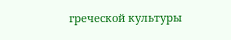греческой культуры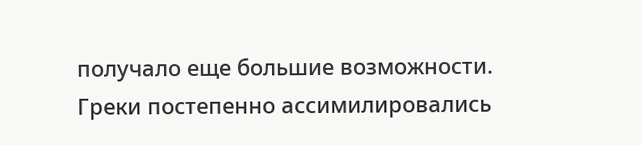получало еще большие возможности. Греки постепенно ассимилировались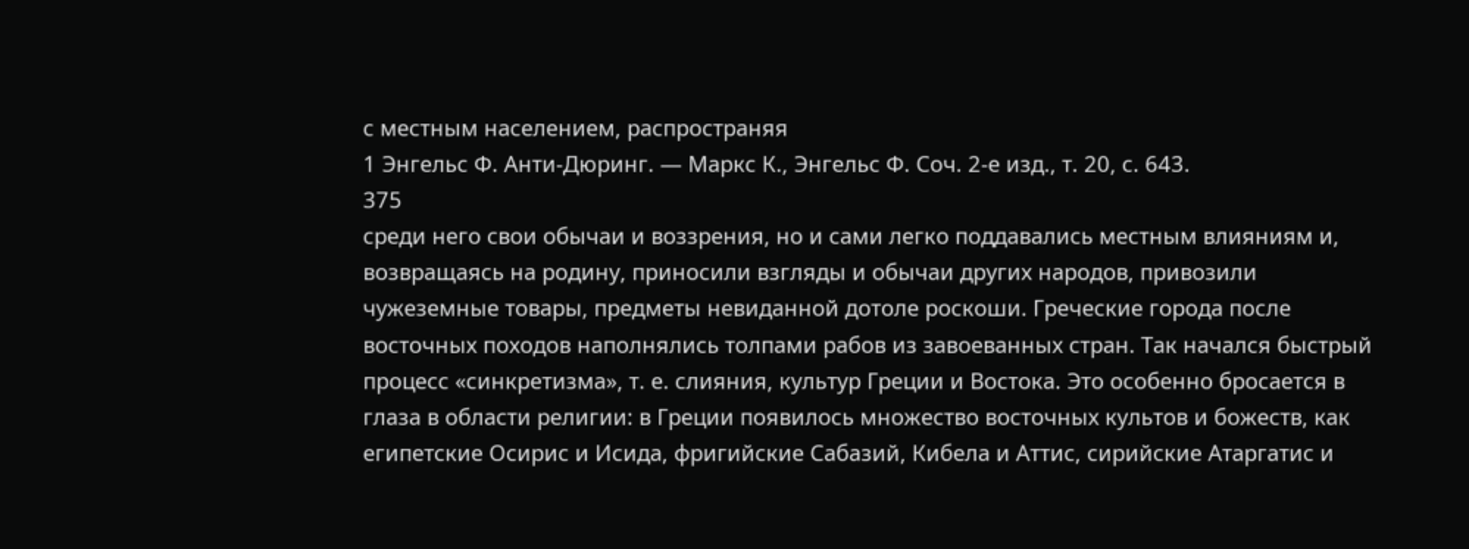с местным населением, распространяя
1 Энгельс Ф. Анти-Дюринг. — Маркс К., Энгельс Ф. Соч. 2-е изд., т. 20, с. 643.
375
среди него свои обычаи и воззрения, но и сами легко поддавались местным влияниям и, возвращаясь на родину, приносили взгляды и обычаи других народов, привозили чужеземные товары, предметы невиданной дотоле роскоши. Греческие города после восточных походов наполнялись толпами рабов из завоеванных стран. Так начался быстрый процесс «синкретизма», т. е. слияния, культур Греции и Востока. Это особенно бросается в глаза в области религии: в Греции появилось множество восточных культов и божеств, как египетские Осирис и Исида, фригийские Сабазий, Кибела и Аттис, сирийские Атаргатис и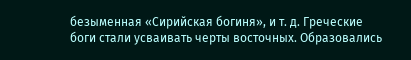безыменная «Сирийская богиня», и т. д. Греческие боги стали усваивать черты восточных. Образовались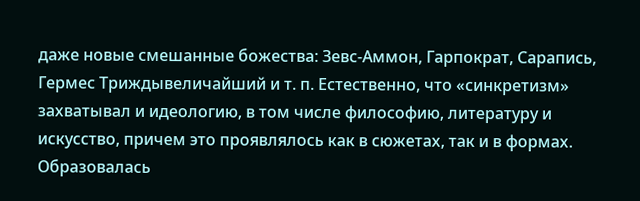даже новые смешанные божества: Зевс-Аммон, Гарпократ, Сарапись, Гермес Триждывеличайший и т. п. Естественно, что «синкретизм» захватывал и идеологию, в том числе философию, литературу и искусство, причем это проявлялось как в сюжетах, так и в формах. Образовалась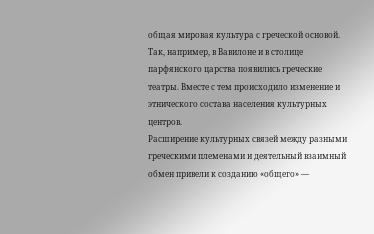общая мировая культура с греческой основой. Так, например, в Вавилоне и в столице парфянского царства появились греческие театры. Вместе с тем происходило изменение и этнического состава населения культурных центров.
Расширение культурных связей между разными греческими племенами и деятельный взаимный обмен привели к созданию «общего» —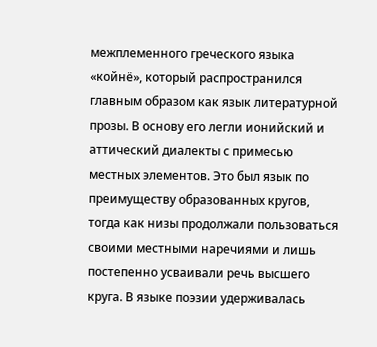межплеменного греческого языка «койнё», который распространился главным образом как язык литературной прозы. В основу его легли ионийский и аттический диалекты с примесью местных элементов. Это был язык по преимуществу образованных кругов, тогда как низы продолжали пользоваться своими местными наречиями и лишь постепенно усваивали речь высшего круга. В языке поэзии удерживалась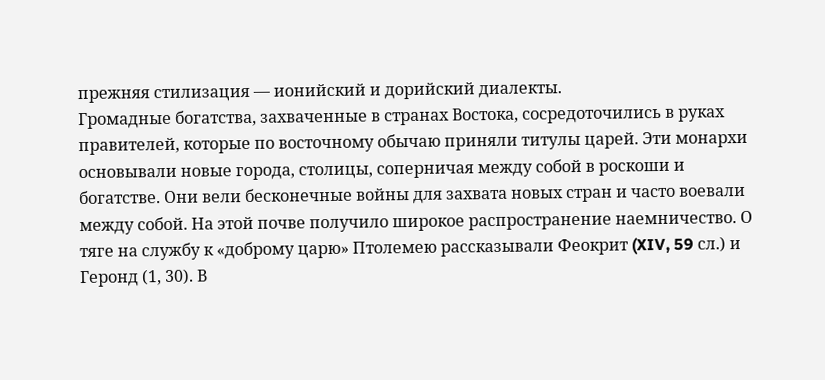прежняя стилизация — ионийский и дорийский диалекты.
Громадные богатства, захваченные в странах Востока, сосредоточились в руках правителей, которые по восточному обычаю приняли титулы царей. Эти монархи основывали новые города, столицы, соперничая между собой в роскоши и богатстве. Они вели бесконечные войны для захвата новых стран и часто воевали между собой. На этой почве получило широкое распространение наемничество. О тяге на службу к «доброму царю» Птолемею рассказывали Феокрит (XIV, 59 сл.) и Геронд (1, 30). В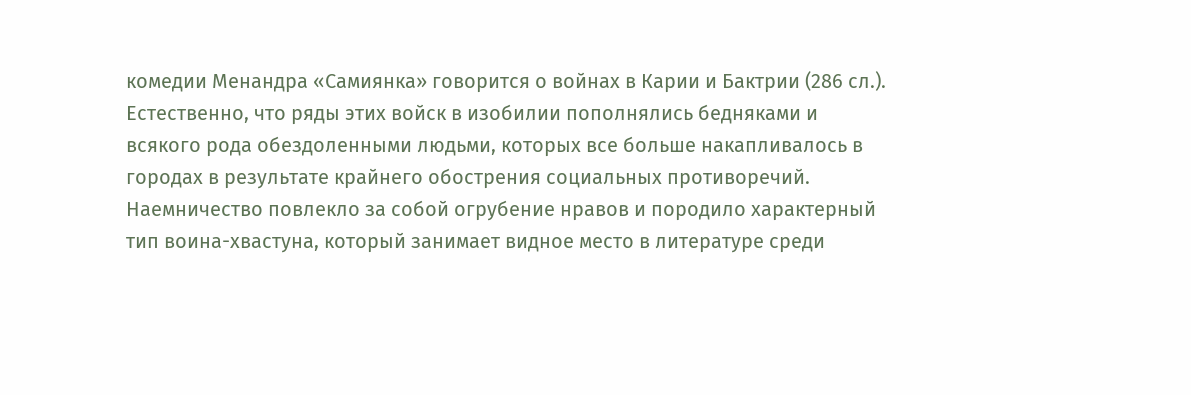комедии Менандра «Самиянка» говорится о войнах в Карии и Бактрии (286 сл.). Естественно, что ряды этих войск в изобилии пополнялись бедняками и всякого рода обездоленными людьми, которых все больше накапливалось в городах в результате крайнего обострения социальных противоречий. Наемничество повлекло за собой огрубение нравов и породило характерный тип воина-хвастуна, который занимает видное место в литературе среди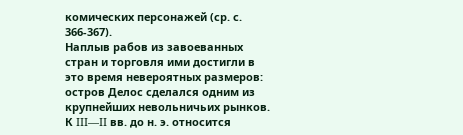комических персонажей (ср. с. 366-367).
Наплыв рабов из завоеванных стран и торговля ими достигли в это время невероятных размеров: остров Делос сделался одним из крупнейших невольничьих рынков. К III—II вв. до н. э. относится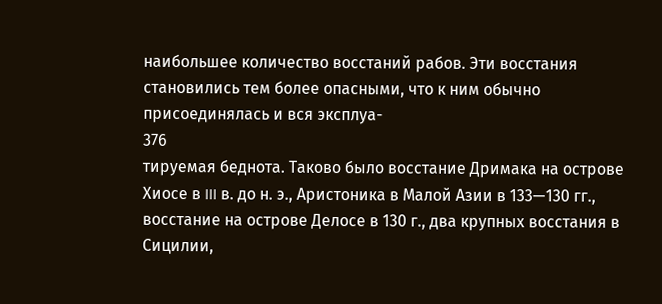наибольшее количество восстаний рабов. Эти восстания становились тем более опасными, что к ним обычно присоединялась и вся эксплуа-
376
тируемая беднота. Таково было восстание Дримака на острове Хиосе в III в. до н. э., Аристоника в Малой Азии в 133—130 гг., восстание на острове Делосе в 130 г., два крупных восстания в Сицилии,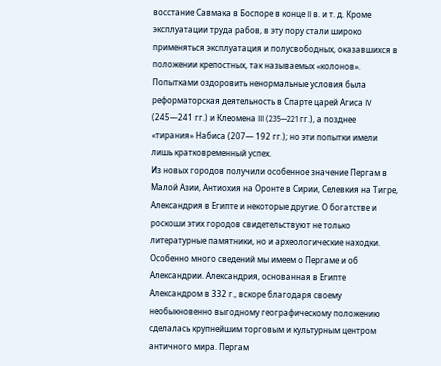восстание Савмака в Боспоре в конце II в. и т. д. Кроме эксплуатации труда рабов, в эту пору стали широко применяться эксплуатация и полусвободных, оказавшихся в положении крепостных, так называемых «колонов». Попытками оздоровить ненормальные условия была реформаторская деятельность в Спарте царей Агиса IV (245—241 гг.) и Клеомена III (235—221 гг.), а позднее «тирания» Набиса (207— 192 гг.); но эти попытки имели лишь кратковременный успех.
Из новых городов получили особенное значение Пергам в Малой Азии, Антиохия на Оронте в Сирии, Селевкия на Тигре, Александрия в Египте и некоторые другие. О богатстве и роскоши этих городов свидетельствуют не только литературные памятники, но и археологические находки. Особенно много сведений мы имеем о Пергаме и об Александрии. Александрия, основанная в Египте Александром в 332 г., вскоре благодаря своему необыкновенно выгодному географическому положению сделалась крупнейшим торговым и культурным центром античного мира. Пергам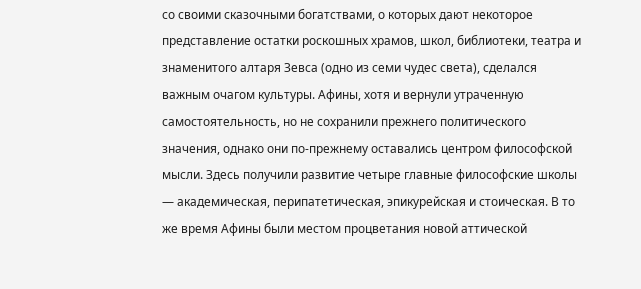со своими сказочными богатствами, о которых дают некоторое представление остатки роскошных храмов, школ, библиотеки, театра и знаменитого алтаря Зевса (одно из семи чудес света), сделался важным очагом культуры. Афины, хотя и вернули утраченную самостоятельность, но не сохранили прежнего политического значения, однако они по-прежнему оставались центром философской мысли. Здесь получили развитие четыре главные философские школы — академическая, перипатетическая, эпикурейская и стоическая. В то же время Афины были местом процветания новой аттической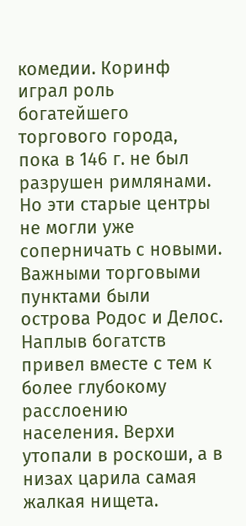комедии. Коринф играл роль богатейшего торгового города, пока в 146 г. не был разрушен римлянами. Но эти старые центры не могли уже соперничать с новыми. Важными торговыми пунктами были острова Родос и Делос.
Наплыв богатств привел вместе с тем к более глубокому расслоению населения. Верхи утопали в роскоши, а в низах царила самая жалкая нищета.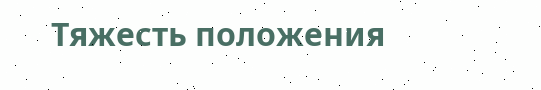Тяжесть положения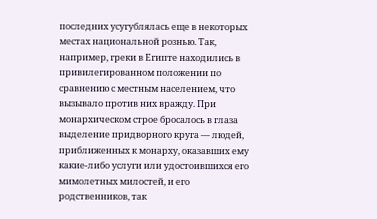последних усугублялась еще в некоторых местах национальной рознью. Так, например, греки в Египте находились в привилегированном положении по сравнению с местным населением, что вызывало против них вражду. При монархическом строе бросалось в глаза выделение придворного круга — людей, приближенных к монарху, оказавших ему какие-либо услуги или удостоившихся его мимолетных милостей, и его родственников, так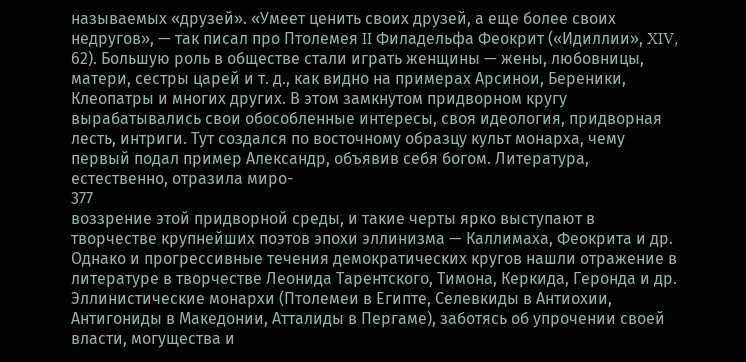называемых «друзей». «Умеет ценить своих друзей, а еще более своих недругов», — так писал про Птолемея II Филадельфа Феокрит («Идиллии», XIV, 62). Большую роль в обществе стали играть женщины — жены, любовницы, матери, сестры царей и т. д., как видно на примерах Арсинои, Береники, Клеопатры и многих других. В этом замкнутом придворном кругу вырабатывались свои обособленные интересы, своя идеология, придворная лесть, интриги. Тут создался по восточному образцу культ монарха, чему первый подал пример Александр, объявив себя богом. Литература, естественно, отразила миро-
377
воззрение этой придворной среды, и такие черты ярко выступают в творчестве крупнейших поэтов эпохи эллинизма — Каллимаха, Феокрита и др. Однако и прогрессивные течения демократических кругов нашли отражение в литературе в творчестве Леонида Тарентского, Тимона, Керкида, Геронда и др.
Эллинистические монархи (Птолемеи в Египте, Селевкиды в Антиохии, Антигониды в Македонии, Атталиды в Пергаме), заботясь об упрочении своей власти, могущества и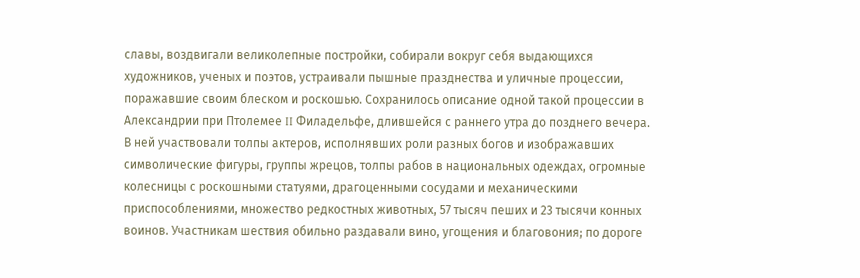славы, воздвигали великолепные постройки, собирали вокруг себя выдающихся художников, ученых и поэтов, устраивали пышные празднества и уличные процессии, поражавшие своим блеском и роскошью. Сохранилось описание одной такой процессии в Александрии при Птолемее II Филадельфе, длившейся с раннего утра до позднего вечера. В ней участвовали толпы актеров, исполнявших роли разных богов и изображавших символические фигуры, группы жрецов, толпы рабов в национальных одеждах, огромные колесницы с роскошными статуями, драгоценными сосудами и механическими приспособлениями, множество редкостных животных, 57 тысяч пеших и 23 тысячи конных воинов. Участникам шествия обильно раздавали вино, угощения и благовония; по дороге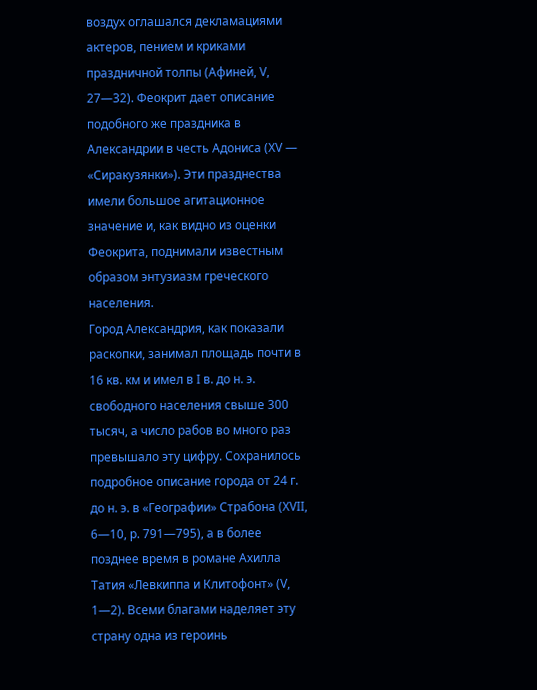воздух оглашался декламациями актеров, пением и криками праздничной толпы (Афиней, V, 27—32). Феокрит дает описание подобного же праздника в Александрии в честь Адониса (XV — «Сиракузянки»). Эти празднества имели большое агитационное значение и, как видно из оценки Феокрита, поднимали известным образом энтузиазм греческого населения.
Город Александрия, как показали раскопки, занимал площадь почти в 16 кв. км и имел в I в. до н. э. свободного населения свыше 300 тысяч, а число рабов во много раз превышало эту цифру. Сохранилось подробное описание города от 24 г. до н. э. в «Географии» Страбона (XVII, 6—10, р. 791—795), а в более позднее время в романе Ахилла Татия «Левкиппа и Клитофонт» (V, 1—2). Всеми благами наделяет эту страну одна из героинь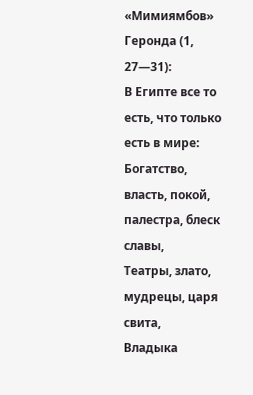«Мимиямбов» Геронда (1, 27—31):
В Египте все то есть, что только есть в мире:
Богатство, власть, покой, палестра, блеск славы,
Театры, злато, мудрецы, царя свита,
Владыка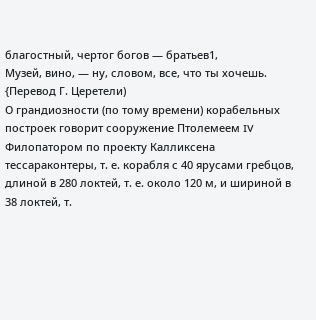благостный, чертог богов — братьев1,
Музей, вино, — ну, словом, все, что ты хочешь.
{Перевод Г. Церетели)
О грандиозности (по тому времени) корабельных построек говорит сооружение Птолемеем IV Филопатором по проекту Калликсена тессараконтеры, т. е. корабля с 40 ярусами гребцов, длиной в 280 локтей, т. е. около 120 м, и шириной в 38 локтей, т.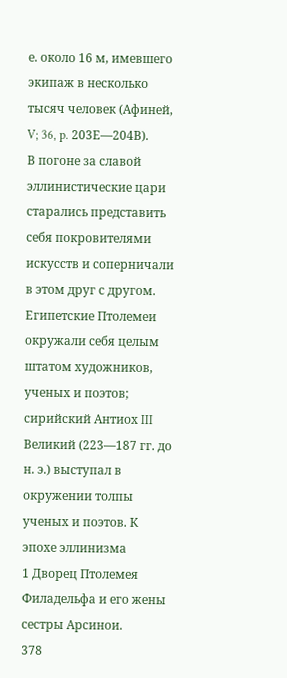е. около 16 м, имевшего экипаж в несколько тысяч человек (Афиней, V; 36, p. 203Е—204В).
В погоне за славой эллинистические цари старались представить себя покровителями искусств и соперничали в этом друг с другом. Египетские Птолемеи окружали себя целым штатом художников, ученых и поэтов; сирийский Антиох III Великий (223—187 гг. до н. э.) выступал в окружении толпы ученых и поэтов. К эпохе эллинизма
1 Дворец Птолемея Филадельфа и его жены сестры Арсинои.
378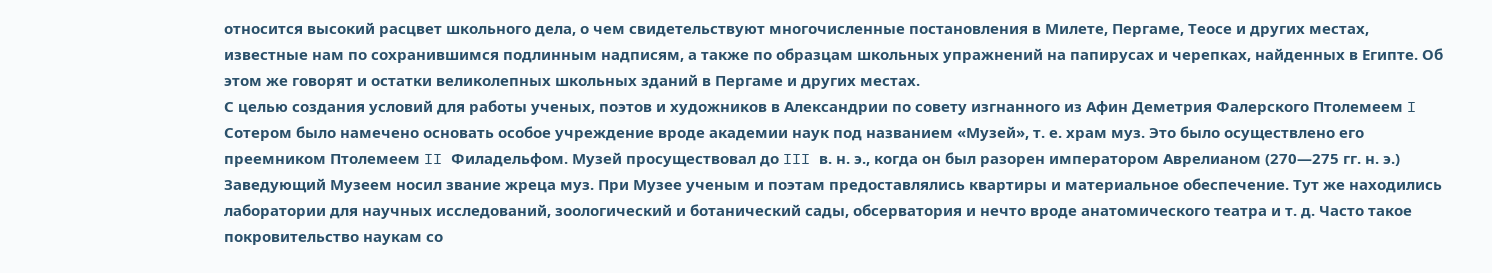относится высокий расцвет школьного дела, о чем свидетельствуют многочисленные постановления в Милете, Пергаме, Теосе и других местах, известные нам по сохранившимся подлинным надписям, а также по образцам школьных упражнений на папирусах и черепках, найденных в Египте. Об этом же говорят и остатки великолепных школьных зданий в Пергаме и других местах.
С целью создания условий для работы ученых, поэтов и художников в Александрии по совету изгнанного из Афин Деметрия Фалерского Птолемеем I Сотером было намечено основать особое учреждение вроде академии наук под названием «Музей», т. е. храм муз. Это было осуществлено его преемником Птолемеем II Филадельфом. Музей просуществовал до III в. н. э., когда он был разорен императором Аврелианом (270—275 гг. н. э.) Заведующий Музеем носил звание жреца муз. При Музее ученым и поэтам предоставлялись квартиры и материальное обеспечение. Тут же находились лаборатории для научных исследований, зоологический и ботанический сады, обсерватория и нечто вроде анатомического театра и т. д. Часто такое покровительство наукам со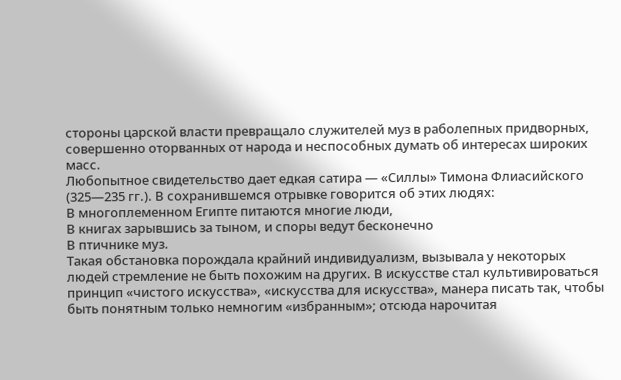стороны царской власти превращало служителей муз в раболепных придворных, совершенно оторванных от народа и неспособных думать об интересах широких масс.
Любопытное свидетельство дает едкая сатира — «Силлы» Тимона Флиасийского (325—235 гг.). В сохранившемся отрывке говорится об этих людях:
В многоплеменном Египте питаются многие люди,
В книгах зарывшись за тыном, и споры ведут бесконечно
В птичнике муз.
Такая обстановка порождала крайний индивидуализм, вызывала у некоторых людей стремление не быть похожим на других. В искусстве стал культивироваться принцип «чистого искусства», «искусства для искусства», манера писать так, чтобы быть понятным только немногим «избранным»; отсюда нарочитая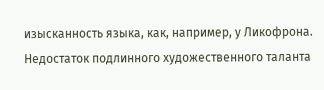изысканность языка, как, например, у Ликофрона. Недостаток подлинного художественного таланта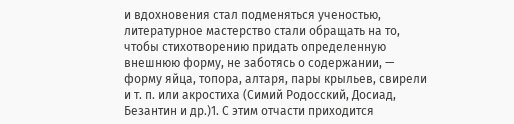и вдохновения стал подменяться ученостью, литературное мастерство стали обращать на то, чтобы стихотворению придать определенную внешнюю форму, не заботясь о содержании, — форму яйца, топора, алтаря, пары крыльев, свирели и т. п. или акростиха (Симий Родосский, Досиад, Безантин и др.)1. С этим отчасти приходится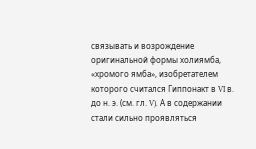связывать и возрождение оригинальной формы холиямба, «хромого ямба», изобретателем которого считался Гиппонакт в VI в. до н. э. (см. гл. V). А в содержании стали сильно проявляться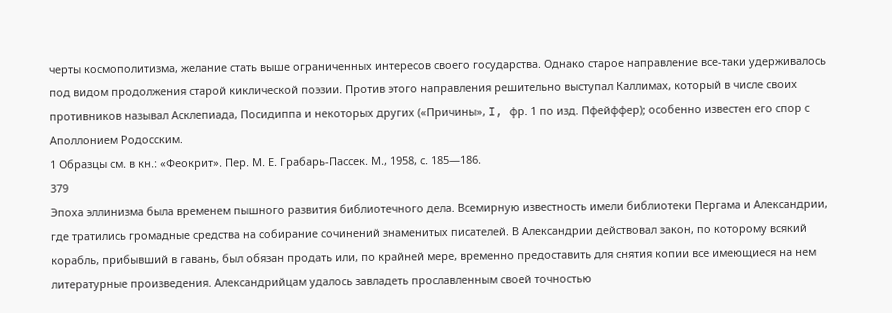черты космополитизма, желание стать выше ограниченных интересов своего государства. Однако старое направление все-таки удерживалось под видом продолжения старой киклической поэзии. Против этого направления решительно выступал Каллимах, который в числе своих противников называл Асклепиада, Посидиппа и некоторых других («Причины», I, фр. 1 по изд. Пфейффер); особенно известен его спор с Аполлонием Родосским.
1 Образцы см. в кн.: «Феокрит». Пер. М. Е. Грабарь-Пассек. М., 1958, с. 185—186.
379
Эпоха эллинизма была временем пышного развития библиотечного дела. Всемирную известность имели библиотеки Пергама и Александрии, где тратились громадные средства на собирание сочинений знаменитых писателей. В Александрии действовал закон, по которому всякий корабль, прибывший в гавань, был обязан продать или, по крайней мере, временно предоставить для снятия копии все имеющиеся на нем литературные произведения. Александрийцам удалось завладеть прославленным своей точностью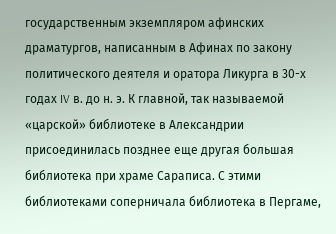государственным экземпляром афинских драматургов, написанным в Афинах по закону политического деятеля и оратора Ликурга в 30-х годах IV в. до н. э. К главной, так называемой «царской» библиотеке в Александрии присоединилась позднее еще другая большая библиотека при храме Сараписа. С этими библиотеками соперничала библиотека в Пергаме,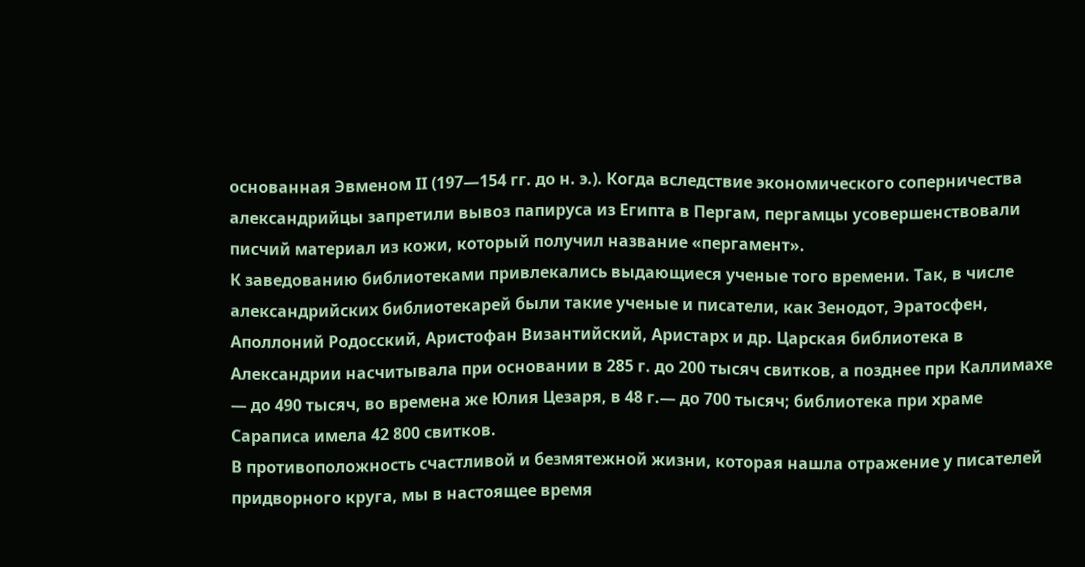основанная Эвменом II (197—154 гг. до н. э.). Когда вследствие экономического соперничества александрийцы запретили вывоз папируса из Египта в Пергам, пергамцы усовершенствовали писчий материал из кожи, который получил название «пергамент».
К заведованию библиотеками привлекались выдающиеся ученые того времени. Так, в числе александрийских библиотекарей были такие ученые и писатели, как Зенодот, Эратосфен, Аполлоний Родосский, Аристофан Византийский, Аристарх и др. Царская библиотека в Александрии насчитывала при основании в 285 г. до 200 тысяч свитков, а позднее при Каллимахе — до 490 тысяч, во времена же Юлия Цезаря, в 48 г.— до 700 тысяч; библиотека при храме Сараписа имела 42 800 свитков.
В противоположность счастливой и безмятежной жизни, которая нашла отражение у писателей придворного круга, мы в настоящее время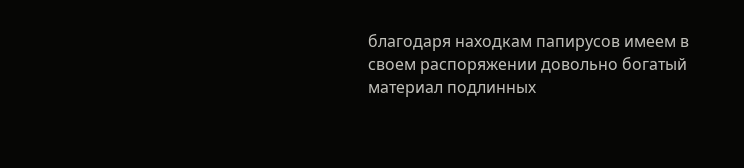благодаря находкам папирусов имеем в своем распоряжении довольно богатый материал подлинных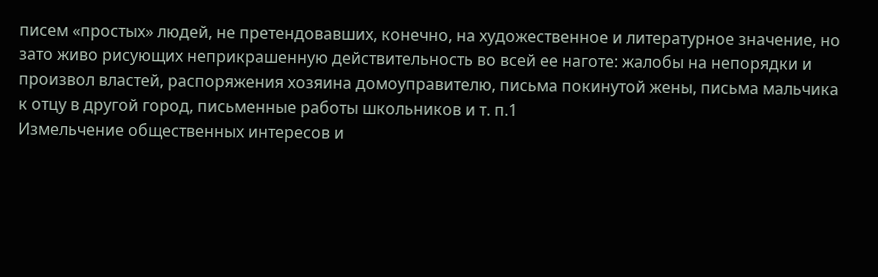писем «простых» людей, не претендовавших, конечно, на художественное и литературное значение, но зато живо рисующих неприкрашенную действительность во всей ее наготе: жалобы на непорядки и произвол властей, распоряжения хозяина домоуправителю, письма покинутой жены, письма мальчика к отцу в другой город, письменные работы школьников и т. п.1
Измельчение общественных интересов и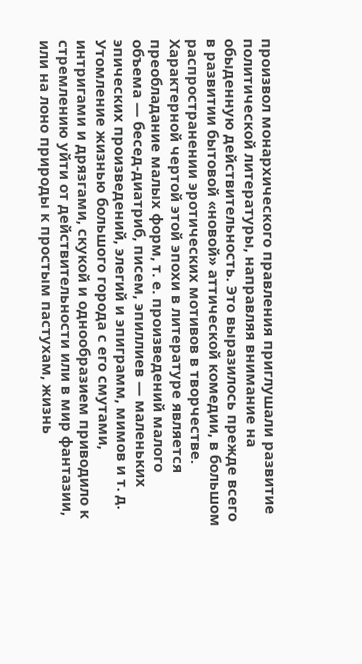произвол монархического правления приглушали развитие политической литературы, направляя внимание на обыденную действительность. Это выразилось прежде всего в развитии бытовой «новой» аттической комедии, в большом распространении эротических мотивов в творчестве. Характерной чертой этой эпохи в литературе является преобладание малых форм, т. е. произведений малого объема — бесед-диатриб, писем, эпиллиев — маленьких эпических произведений, элегий и эпиграмм, мимов и т. д. Утомление жизнью большого города с его смутами, интригами и дрязгами, скукой и однообразием приводило к стремлению уйти от действительности или в мир фантазии, или на лоно природы к простым пастухам, жизнь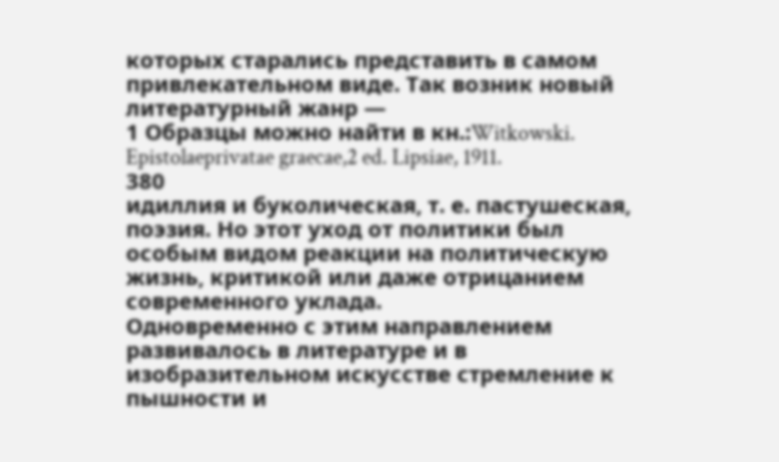которых старались представить в самом привлекательном виде. Так возник новый литературный жанр —
1 Образцы можно найти в кн.:Witkowski. Epistolaeprivatae graecae,2 ed. Lipsiae, 1911.
380
идиллия и буколическая, т. е. пастушеская, поэзия. Но этот уход от политики был особым видом реакции на политическую жизнь, критикой или даже отрицанием современного уклада.
Одновременно с этим направлением развивалось в литературе и в изобразительном искусстве стремление к пышности и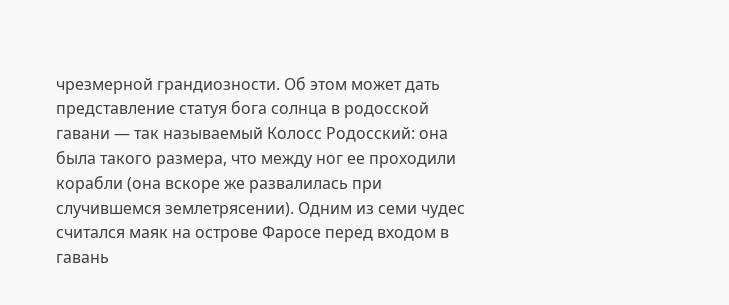чрезмерной грандиозности. Об этом может дать представление статуя бога солнца в родосской гавани — так называемый Колосс Родосский: она была такого размера, что между ног ее проходили корабли (она вскоре же развалилась при случившемся землетрясении). Одним из семи чудес считался маяк на острове Фаросе перед входом в гавань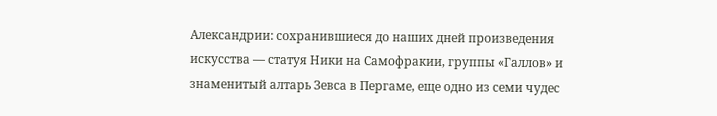Александрии: сохранившиеся до наших дней произведения искусства — статуя Ники на Самофракии, группы «Галлов» и знаменитый алтарь Зевса в Пергаме, еще одно из семи чудес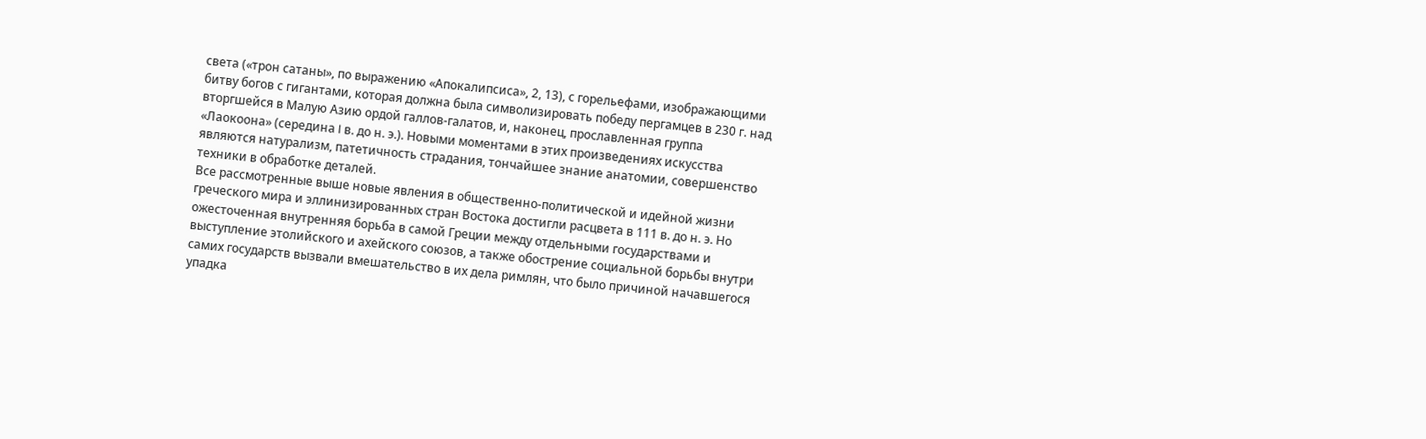света («трон сатаны», по выражению «Апокалипсиса», 2, 13), с горельефами, изображающими битву богов с гигантами, которая должна была символизировать победу пергамцев в 230 г. над вторгшейся в Малую Азию ордой галлов-галатов, и, наконец, прославленная группа «Лаокоона» (середина I в. до н. э.). Новыми моментами в этих произведениях искусства являются натурализм, патетичность страдания, тончайшее знание анатомии, совершенство техники в обработке деталей.
Все рассмотренные выше новые явления в общественно-политической и идейной жизни греческого мира и эллинизированных стран Востока достигли расцвета в 111 в. до н. э. Но ожесточенная внутренняя борьба в самой Греции между отдельными государствами и выступление этолийского и ахейского союзов, а также обострение социальной борьбы внутри самих государств вызвали вмешательство в их дела римлян, что было причиной начавшегося упадка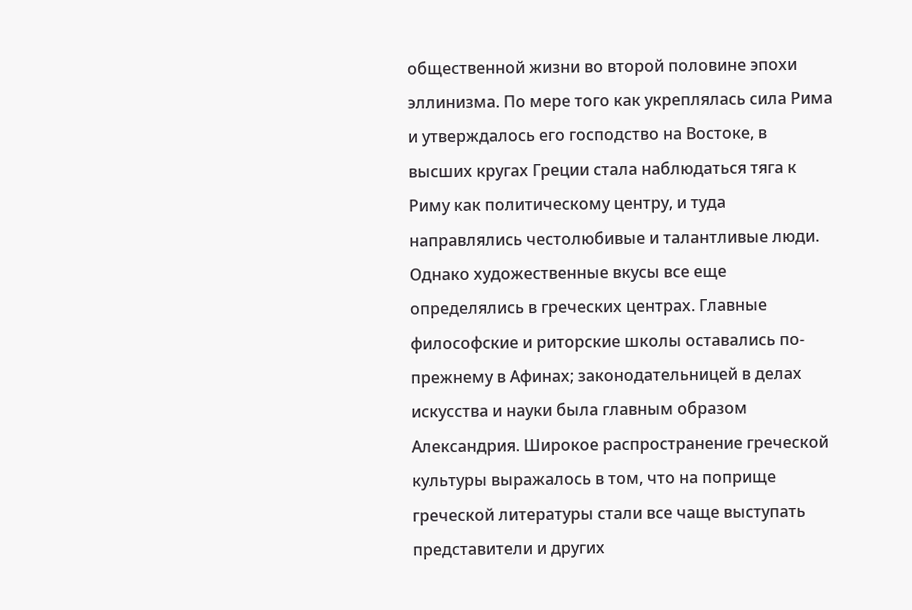общественной жизни во второй половине эпохи эллинизма. По мере того как укреплялась сила Рима и утверждалось его господство на Востоке, в высших кругах Греции стала наблюдаться тяга к Риму как политическому центру, и туда направлялись честолюбивые и талантливые люди. Однако художественные вкусы все еще определялись в греческих центрах. Главные философские и риторские школы оставались по-прежнему в Афинах; законодательницей в делах искусства и науки была главным образом Александрия. Широкое распространение греческой культуры выражалось в том, что на поприще греческой литературы стали все чаще выступать представители и других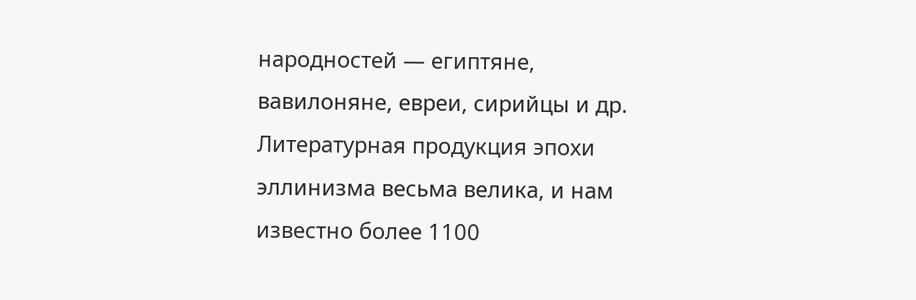народностей — египтяне, вавилоняне, евреи, сирийцы и др.
Литературная продукция эпохи эллинизма весьма велика, и нам известно более 1100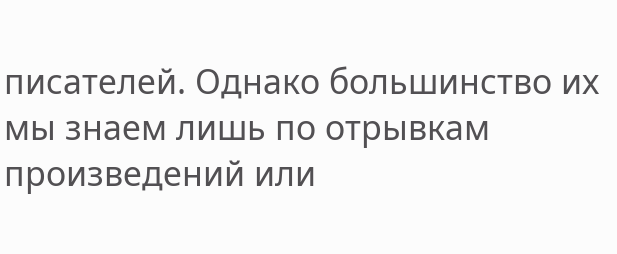писателей. Однако большинство их мы знаем лишь по отрывкам произведений или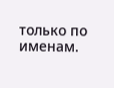только по именам.